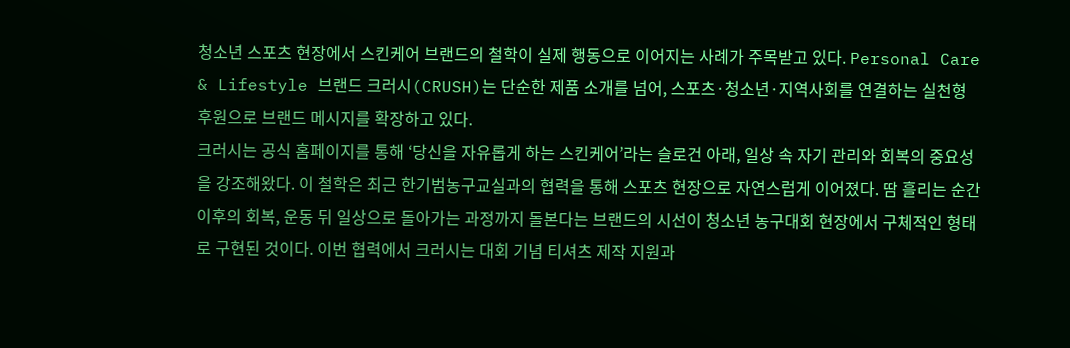청소년 스포츠 현장에서 스킨케어 브랜드의 철학이 실제 행동으로 이어지는 사례가 주목받고 있다. Personal Care & Lifestyle 브랜드 크러시(CRUSH)는 단순한 제품 소개를 넘어, 스포츠·청소년·지역사회를 연결하는 실천형 후원으로 브랜드 메시지를 확장하고 있다.
크러시는 공식 홈페이지를 통해 ‘당신을 자유롭게 하는 스킨케어’라는 슬로건 아래, 일상 속 자기 관리와 회복의 중요성을 강조해왔다. 이 철학은 최근 한기범농구교실과의 협력을 통해 스포츠 현장으로 자연스럽게 이어졌다. 땀 흘리는 순간 이후의 회복, 운동 뒤 일상으로 돌아가는 과정까지 돌본다는 브랜드의 시선이 청소년 농구대회 현장에서 구체적인 형태로 구현된 것이다. 이번 협력에서 크러시는 대회 기념 티셔츠 제작 지원과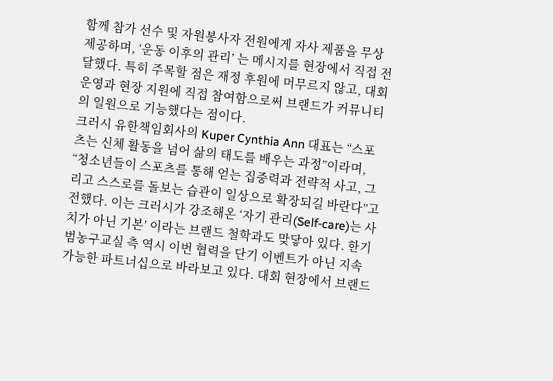함께 참가 선수 및 자원봉사자 전원에게 자사 제품을 무상 제공하며, ‘운동 이후의 관리’ 는 메시지를 현장에서 직접 전달했다. 특히 주목할 점은 재정 후원에 머무르지 않고, 대회 운영과 현장 지원에 직접 참여함으로써 브랜드가 커뮤니티의 일원으로 기능했다는 점이다.
크러시 유한책임회사의 Kuper Cynthia Ann 대표는 “스포츠는 신체 활동을 넘어 삶의 태도를 배우는 과정”이라며, “청소년들이 스포츠를 통해 얻는 집중력과 전략적 사고, 그리고 스스로를 돌보는 습관이 일상으로 확장되길 바란다”고 전했다. 이는 크러시가 강조해온 ‘자기 관리(Self-care)는 사치가 아닌 기본’ 이라는 브랜드 철학과도 맞닿아 있다. 한기범농구교실 측 역시 이번 협력을 단기 이벤트가 아닌 지속 가능한 파트너십으로 바라보고 있다. 대회 현장에서 브랜드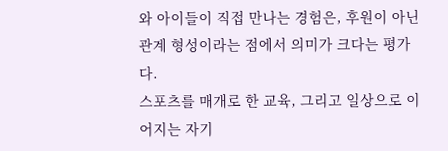와 아이들이 직접 만나는 경험은, 후원이 아닌 관계 형성이라는 점에서 의미가 크다는 평가다.
스포츠를 매개로 한 교육, 그리고 일상으로 이어지는 자기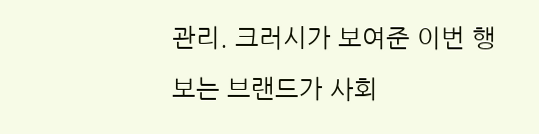관리. 크러시가 보여준 이번 행보는 브랜드가 사회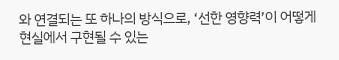와 연결되는 또 하나의 방식으로, ‘선한 영향력’이 어떻게 현실에서 구현될 수 있는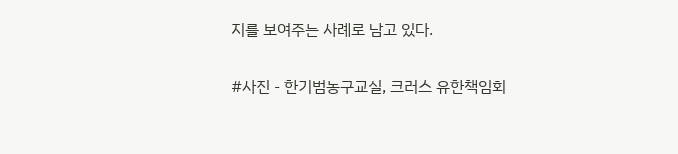지를 보여주는 사례로 남고 있다.

#사진 - 한기범농구교실, 크러스 유한책임회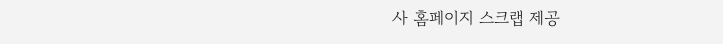사 홈페이지 스크랩 제공